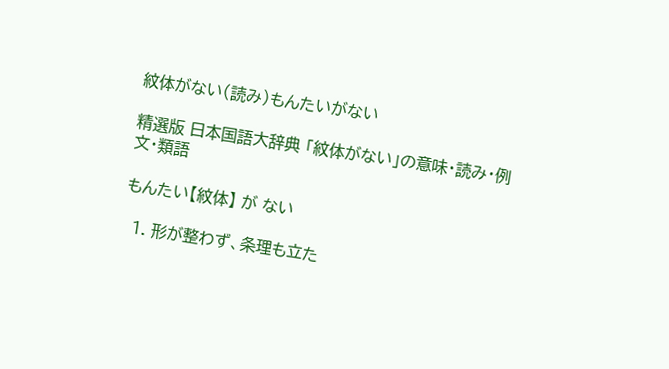紋体がない(読み)もんたいがない

精選版 日本国語大辞典 「紋体がない」の意味・読み・例文・類語

もんたい【紋体】 が ない

  1. 形が整わず、条理も立た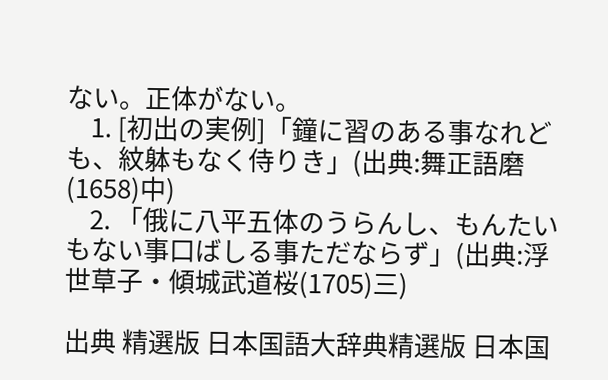ない。正体がない。
    1. [初出の実例]「鐘に習のある事なれども、紋躰もなく侍りき」(出典:舞正語磨(1658)中)
    2. 「俄に八平五体のうらんし、もんたいもない事口ばしる事ただならず」(出典:浮世草子・傾城武道桜(1705)三)

出典 精選版 日本国語大辞典精選版 日本国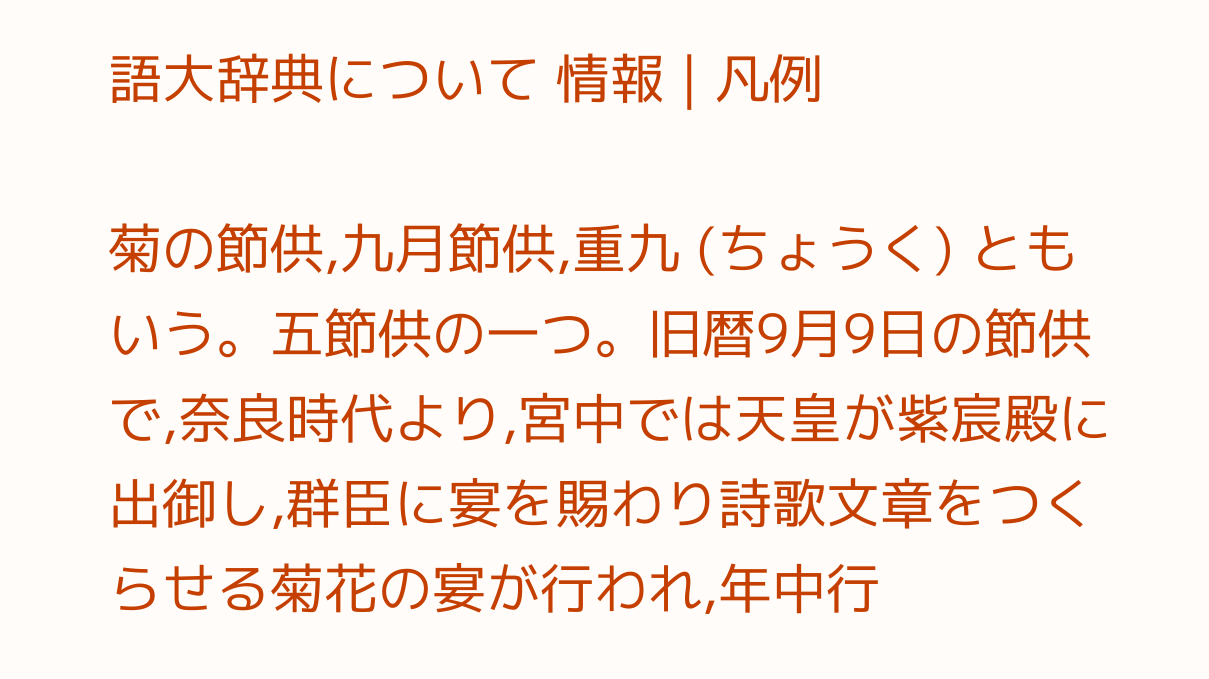語大辞典について 情報 | 凡例

菊の節供,九月節供,重九 (ちょうく) ともいう。五節供の一つ。旧暦9月9日の節供で,奈良時代より,宮中では天皇が紫宸殿に出御し,群臣に宴を賜わり詩歌文章をつくらせる菊花の宴が行われ,年中行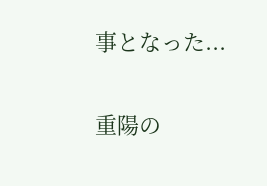事となった...

重陽の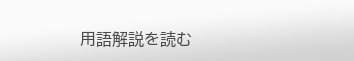用語解説を読む